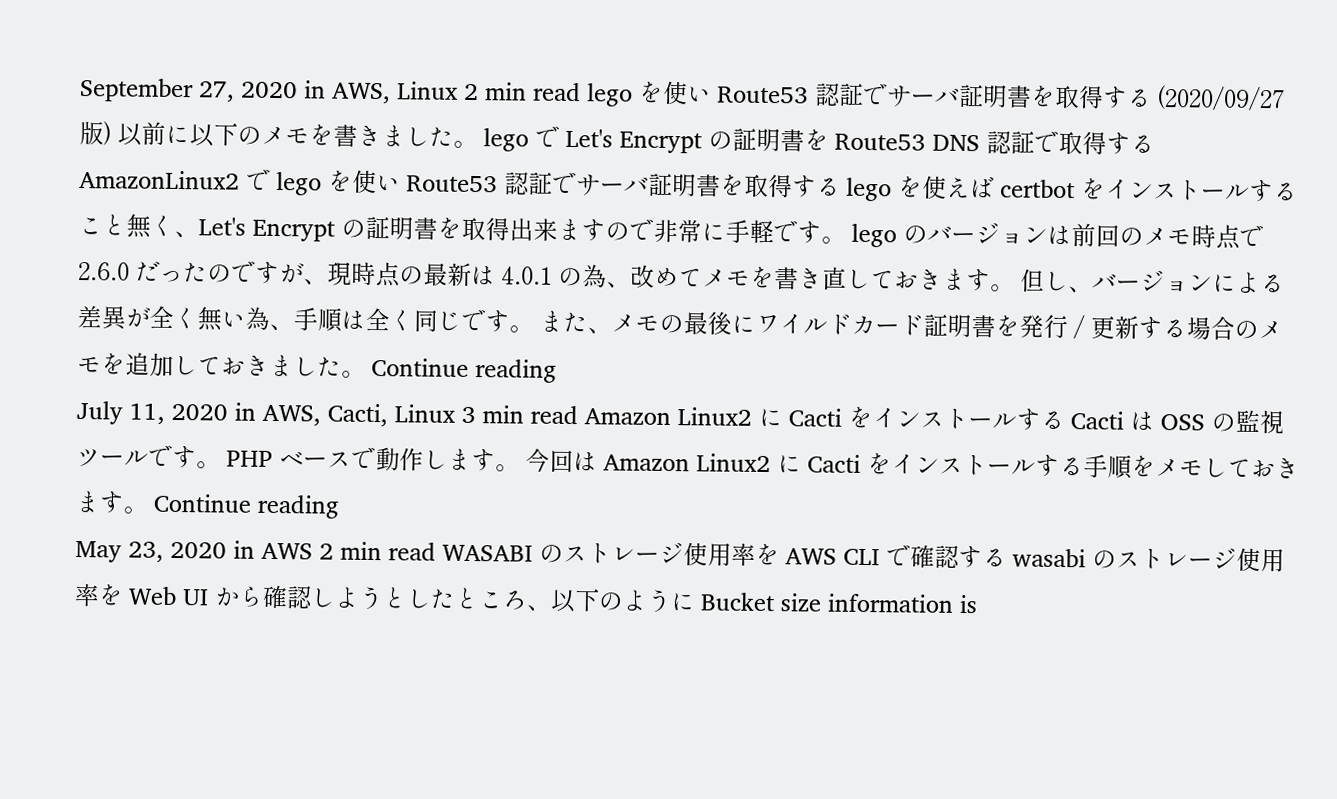September 27, 2020 in AWS, Linux 2 min read lego を使い Route53 認証でサーバ証明書を取得する (2020/09/27 版) 以前に以下のメモを書きました。 lego で Let's Encrypt の証明書を Route53 DNS 認証で取得する AmazonLinux2 で lego を使い Route53 認証でサーバ証明書を取得する lego を使えば certbot をインストールすること無く、Let's Encrypt の証明書を取得出来ますので非常に手軽です。 lego のバージョンは前回のメモ時点で 2.6.0 だったのですが、現時点の最新は 4.0.1 の為、改めてメモを書き直しておきます。 但し、バージョンによる差異が全く無い為、手順は全く同じです。 また、メモの最後にワイルドカード証明書を発行 / 更新する場合のメモを追加しておきました。 Continue reading
July 11, 2020 in AWS, Cacti, Linux 3 min read Amazon Linux2 に Cacti をインストールする Cacti は OSS の監視ツールです。 PHP ベースで動作します。 今回は Amazon Linux2 に Cacti をインストールする手順をメモしておきます。 Continue reading
May 23, 2020 in AWS 2 min read WASABI のストレージ使用率を AWS CLI で確認する wasabi のストレージ使用率を Web UI から確認しようとしたところ、以下のように Bucket size information is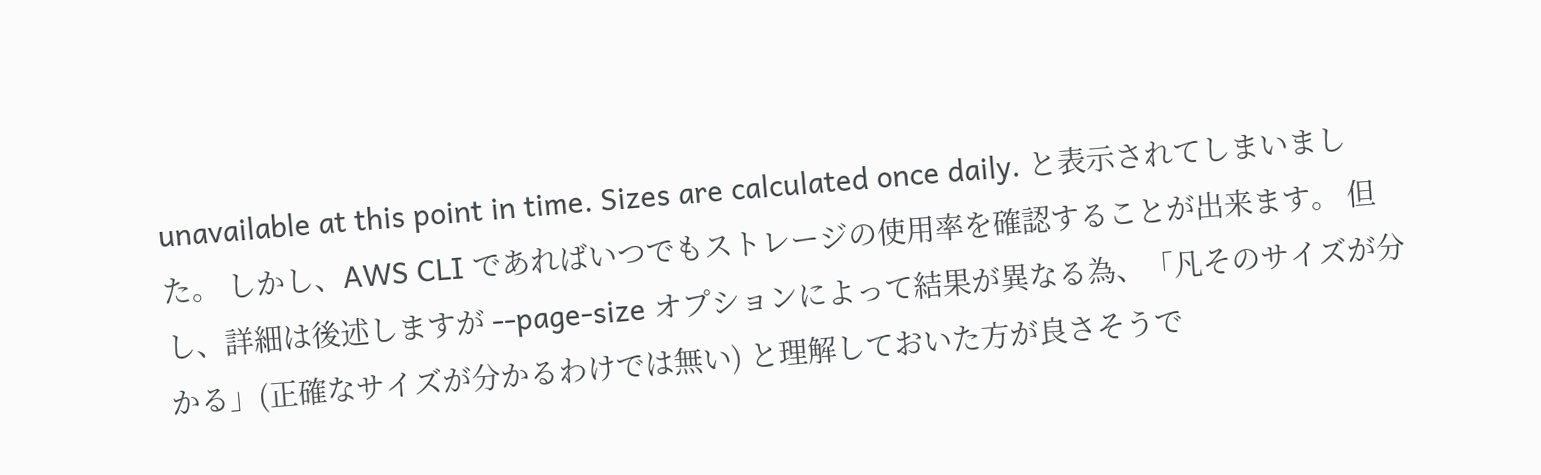unavailable at this point in time. Sizes are calculated once daily. と表示されてしまいました。 しかし、AWS CLI であればいつでもストレージの使用率を確認することが出来ます。 但し、詳細は後述しますが --page-size オプションによって結果が異なる為、「凡そのサイズが分かる」(正確なサイズが分かるわけでは無い) と理解しておいた方が良さそうで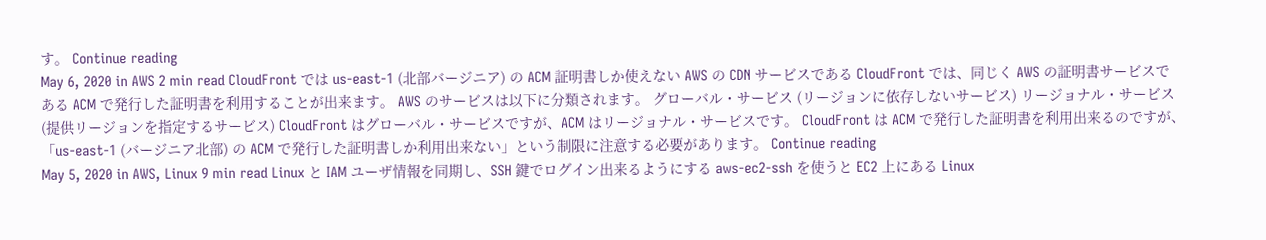す。 Continue reading
May 6, 2020 in AWS 2 min read CloudFront では us-east-1 (北部バージニア) の ACM 証明書しか使えない AWS の CDN サービスである CloudFront では、同じく AWS の証明書サービスである ACM で発行した証明書を利用することが出来ます。 AWS のサービスは以下に分類されます。 グローバル・サービス (リージョンに依存しないサービス) リージョナル・サービス (提供リージョンを指定するサービス) CloudFront はグローバル・サービスですが、ACM はリージョナル・サービスです。 CloudFront は ACM で発行した証明書を利用出来るのですが、「us-east-1 (バージニア北部) の ACM で発行した証明書しか利用出来ない」という制限に注意する必要があります。 Continue reading
May 5, 2020 in AWS, Linux 9 min read Linux と IAM ユーザ情報を同期し、SSH 鍵でログイン出来るようにする aws-ec2-ssh を使うと EC2 上にある Linux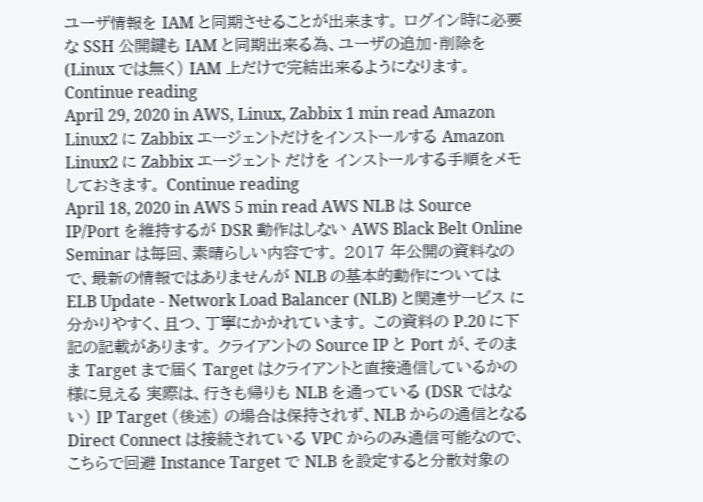ユーザ情報を IAM と同期させることが出来ます。 ログイン時に必要な SSH 公開鍵も IAM と同期出来る為、ユーザの追加・削除を (Linux では無く) IAM 上だけで完結出来るようになります。 Continue reading
April 29, 2020 in AWS, Linux, Zabbix 1 min read Amazon Linux2 に Zabbix エージェントだけをインストールする Amazon Linux2 に Zabbix エージェント だけを インストールする手順をメモしておきます。 Continue reading
April 18, 2020 in AWS 5 min read AWS NLB は Source IP/Port を維持するが DSR 動作はしない AWS Black Belt Online Seminar は毎回、素晴らしい内容です。 2017 年公開の資料なので、最新の情報ではありませんが NLB の基本的動作については ELB Update - Network Load Balancer (NLB) と関連サービス に分かりやすく、且つ、丁寧にかかれています。 この資料の P.20 に下記の記載があります。 クライアントの Source IP と Port が、そのまま Target まで届く Target はクライアントと直接通信しているかの様に見える 実際は、行きも帰りも NLB を通っている (DSR ではない) IP Target (後述) の場合は保持されず、NLB からの通信となる Direct Connect は接続されている VPC からのみ通信可能なので、こちらで回避 Instance Target で NLB を設定すると分散対象の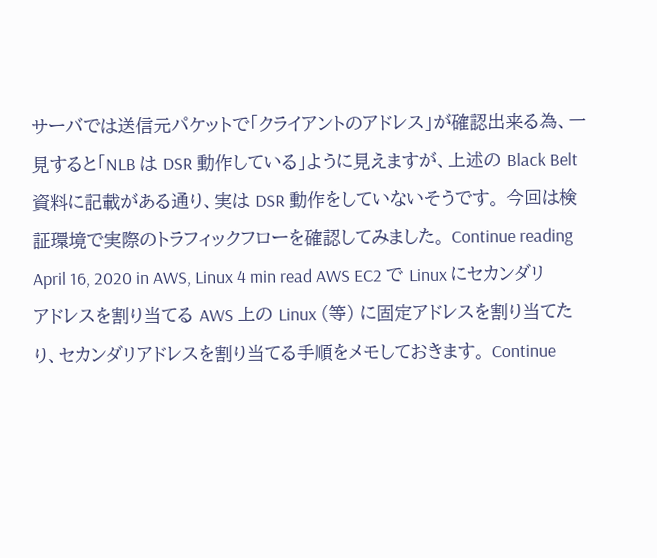サーバでは送信元パケットで「クライアントのアドレス」が確認出来る為、一見すると「NLB は DSR 動作している」ように見えますが、上述の Black Belt 資料に記載がある通り、実は DSR 動作をしていないそうです。 今回は検証環境で実際のトラフィックフローを確認してみました。 Continue reading
April 16, 2020 in AWS, Linux 4 min read AWS EC2 で Linux にセカンダリアドレスを割り当てる AWS 上の Linux (等) に固定アドレスを割り当てたり、セカンダリアドレスを割り当てる手順をメモしておきます。 Continue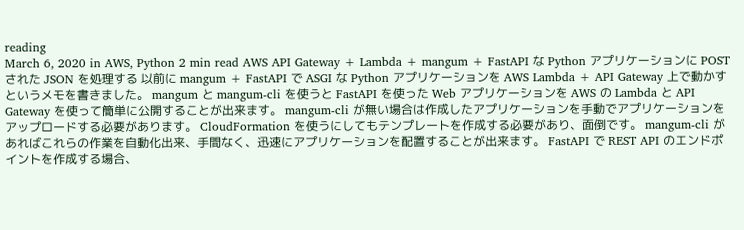reading
March 6, 2020 in AWS, Python 2 min read AWS API Gateway + Lambda + mangum + FastAPI な Python アプリケーションに POST された JSON を処理する 以前に mangum + FastAPI で ASGI な Python アプリケーションを AWS Lambda + API Gateway 上で動かすというメモを書きました。 mangum と mangum-cli を使うと FastAPI を使った Web アプリケーションを AWS の Lambda と API Gateway を使って簡単に公開することが出来ます。 mangum-cli が無い場合は作成したアプリケーションを手動でアプリケーションをアップロードする必要があります。 CloudFormation を使うにしてもテンプレートを作成する必要があり、面倒です。 mangum-cli があればこれらの作業を自動化出来、手間なく、迅速にアプリケーションを配置することが出来ます。 FastAPI で REST API のエンドポイントを作成する場合、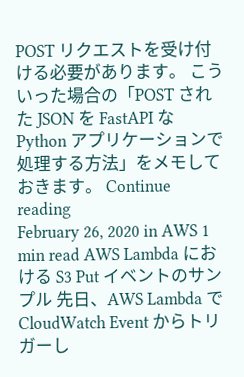POST リクエストを受け付ける必要があります。 こういった場合の「POST された JSON を FastAPI な Python アプリケーションで処理する方法」をメモしておきます。 Continue reading
February 26, 2020 in AWS 1 min read AWS Lambda における S3 Put イベントのサンプル 先日、AWS Lambda で CloudWatch Event からトリガーし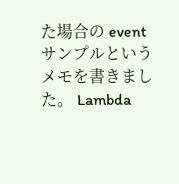た場合の event サンプルというメモを書きました。 Lambda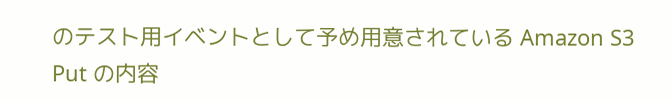のテスト用イベントとして予め用意されている Amazon S3 Put の内容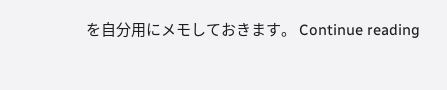を自分用にメモしておきます。 Continue reading